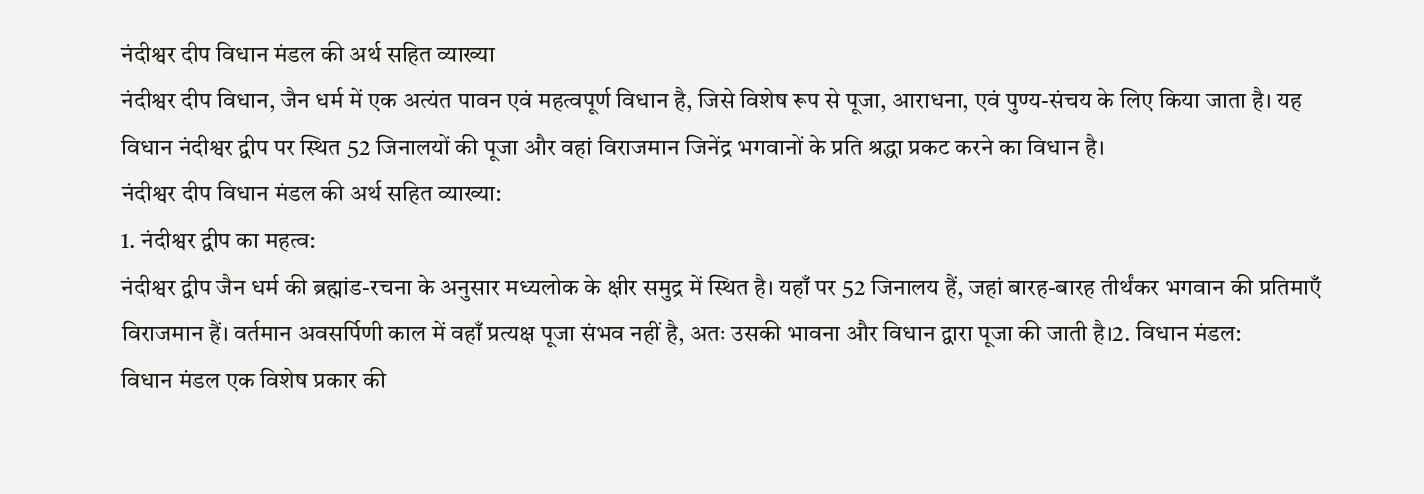नंदीश्वर दीप विधान मंडल की अर्थ सहित व्याख्या
नंदीश्वर दीप विधान, जैन धर्म में एक अत्यंत पावन एवं महत्वपूर्ण विधान है, जिसे विशेष रूप से पूजा, आराधना, एवं पुण्य-संचय के लिए किया जाता है। यह विधान नंदीश्वर द्वीप पर स्थित 52 जिनालयों की पूजा और वहां विराजमान जिनेंद्र भगवानों के प्रति श्रद्धा प्रकट करने का विधान है।
नंदीश्वर दीप विधान मंडल की अर्थ सहित व्याख्या:
1. नंदीश्वर द्वीप का महत्व:
नंदीश्वर द्वीप जैन धर्म की ब्रह्मांड-रचना के अनुसार मध्यलोक के क्षीर समुद्र में स्थित है। यहाँ पर 52 जिनालय हैं, जहां बारह-बारह तीर्थंकर भगवान की प्रतिमाएँ विराजमान हैं। वर्तमान अवसर्पिणी काल में वहाँ प्रत्यक्ष पूजा संभव नहीं है, अतः उसकी भावना और विधान द्वारा पूजा की जाती है।2. विधान मंडल:
विधान मंडल एक विशेष प्रकार की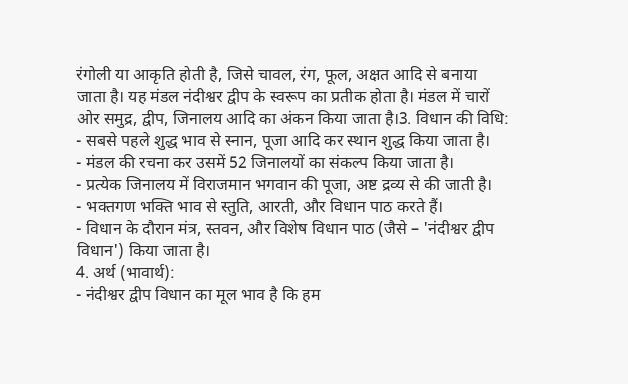रंगोली या आकृति होती है, जिसे चावल, रंग, फूल, अक्षत आदि से बनाया जाता है। यह मंडल नंदीश्वर द्वीप के स्वरूप का प्रतीक होता है। मंडल में चारों ओर समुद्र, द्वीप, जिनालय आदि का अंकन किया जाता है।3. विधान की विधि:
- सबसे पहले शुद्ध भाव से स्नान, पूजा आदि कर स्थान शुद्ध किया जाता है।
- मंडल की रचना कर उसमें 52 जिनालयों का संकल्प किया जाता है।
- प्रत्येक जिनालय में विराजमान भगवान की पूजा, अष्ट द्रव्य से की जाती है।
- भक्तगण भक्ति भाव से स्तुति, आरती, और विधान पाठ करते हैं।
- विधान के दौरान मंत्र, स्तवन, और विशेष विधान पाठ (जैसे – 'नंदीश्वर द्वीप विधान') किया जाता है।
4. अर्थ (भावार्थ):
- नंदीश्वर द्वीप विधान का मूल भाव है कि हम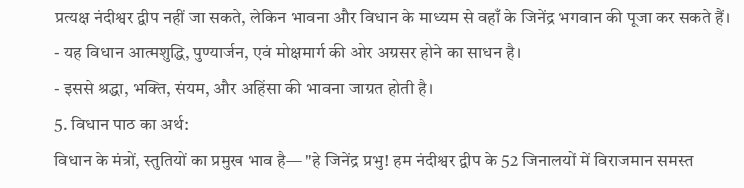प्रत्यक्ष नंदीश्वर द्वीप नहीं जा सकते, लेकिन भावना और विधान के माध्यम से वहाँ के जिनेंद्र भगवान की पूजा कर सकते हैं।
- यह विधान आत्मशुद्धि, पुण्यार्जन, एवं मोक्षमार्ग की ओर अग्रसर होने का साधन है।
- इससे श्रद्धा, भक्ति, संयम, और अहिंसा की भावना जाग्रत होती है।
5. विधान पाठ का अर्थ:
विधान के मंत्रों, स्तुतियों का प्रमुख भाव है— "हे जिनेंद्र प्रभु! हम नंदीश्वर द्वीप के 52 जिनालयों में विराजमान समस्त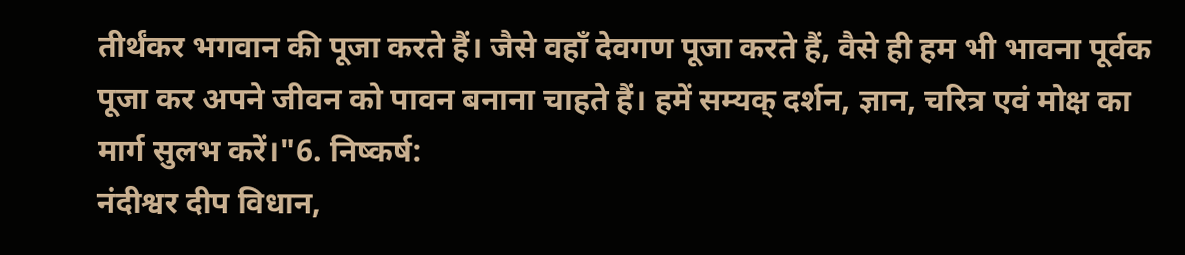तीर्थंकर भगवान की पूजा करते हैं। जैसे वहाँ देवगण पूजा करते हैं, वैसे ही हम भी भावना पूर्वक पूजा कर अपने जीवन को पावन बनाना चाहते हैं। हमें सम्यक् दर्शन, ज्ञान, चरित्र एवं मोक्ष का मार्ग सुलभ करें।"6. निष्कर्ष:
नंदीश्वर दीप विधान,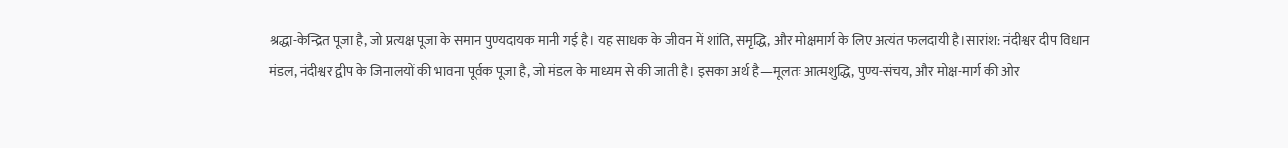श्रद्धा-केन्द्रित पूजा है, जो प्रत्यक्ष पूजा के समान पुण्यदायक मानी गई है। यह साधक के जीवन में शांति, समृद्धि, और मोक्षमार्ग के लिए अत्यंत फलदायी है।सारांश: नंदीश्वर दीप विधान मंडल, नंदीश्वर द्वीप के जिनालयों की भावना पूर्वक पूजा है, जो मंडल के माध्यम से की जाती है। इसका अर्थ है—मूलतः आत्मशुद्धि, पुण्य-संचय, और मोक्ष-मार्ग की ओर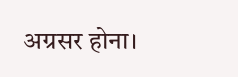अग्रसर होना।